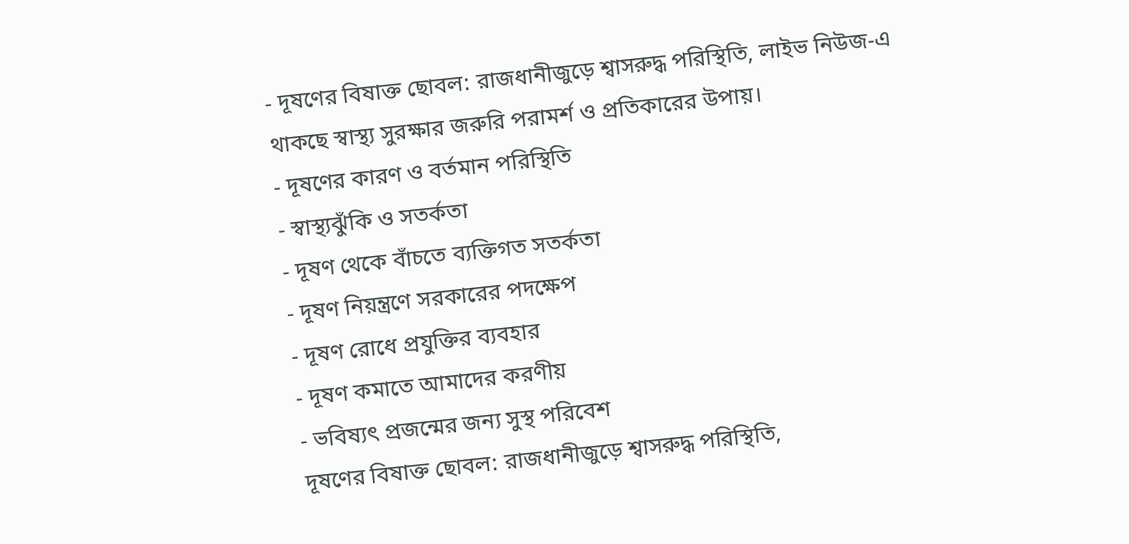- দূষণের বিষাক্ত ছোবল: রাজধানীজুড়ে শ্বাসরুদ্ধ পরিস্থিতি, লাইভ নিউজ-এ থাকছে স্বাস্থ্য সুরক্ষার জরুরি পরামর্শ ও প্রতিকারের উপায়।
- দূষণের কারণ ও বর্তমান পরিস্থিতি
- স্বাস্থ্যঝুঁকি ও সতর্কতা
- দূষণ থেকে বাঁচতে ব্যক্তিগত সতর্কতা
- দূষণ নিয়ন্ত্রণে সরকারের পদক্ষেপ
- দূষণ রোধে প্রযুক্তির ব্যবহার
- দূষণ কমাতে আমাদের করণীয়
- ভবিষ্যৎ প্রজন্মের জন্য সুস্থ পরিবেশ
দূষণের বিষাক্ত ছোবল: রাজধানীজুড়ে শ্বাসরুদ্ধ পরিস্থিতি,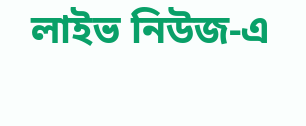লাইভ নিউজ-এ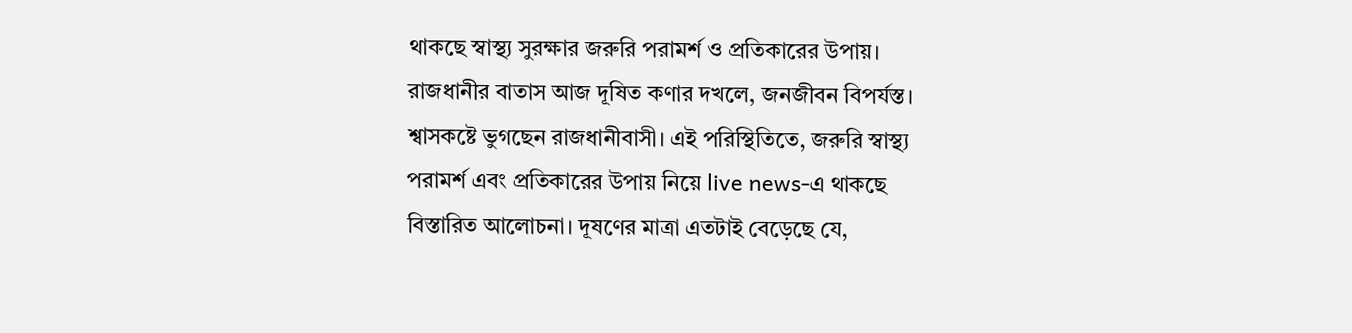থাকছে স্বাস্থ্য সুরক্ষার জরুরি পরামর্শ ও প্রতিকারের উপায়।
রাজধানীর বাতাস আজ দূষিত কণার দখলে, জনজীবন বিপর্যস্ত। শ্বাসকষ্টে ভুগছেন রাজধানীবাসী। এই পরিস্থিতিতে, জরুরি স্বাস্থ্য পরামর্শ এবং প্রতিকারের উপায় নিয়ে live news-এ থাকছে বিস্তারিত আলোচনা। দূষণের মাত্রা এতটাই বেড়েছে যে,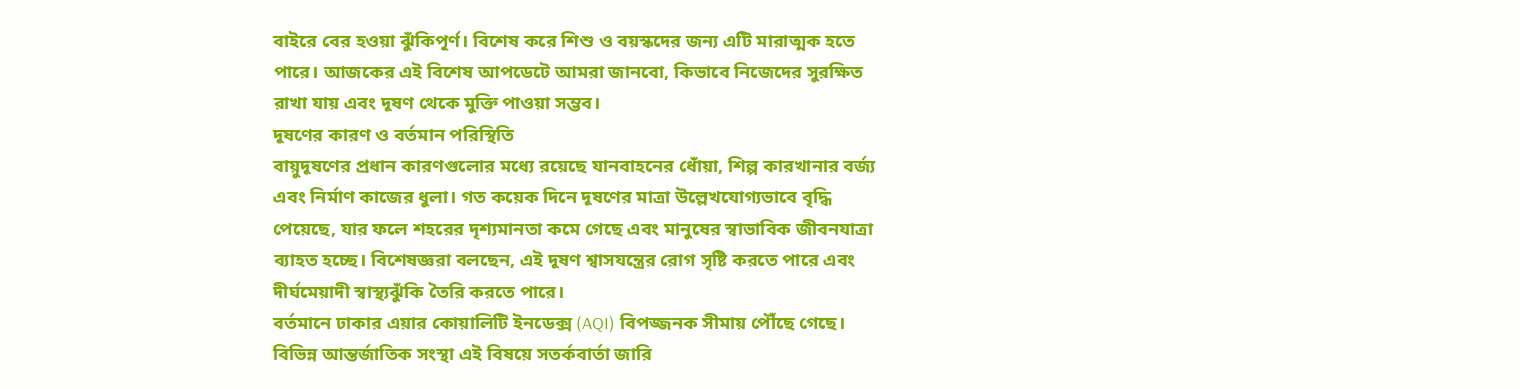বাইরে বের হওয়া ঝুঁকিপূর্ণ। বিশেষ করে শিশু ও বয়স্কদের জন্য এটি মারাত্মক হতে পারে। আজকের এই বিশেষ আপডেটে আমরা জানবো, কিভাবে নিজেদের সুরক্ষিত রাখা যায় এবং দূষণ থেকে মুক্তি পাওয়া সম্ভব।
দূষণের কারণ ও বর্তমান পরিস্থিতি
বায়ুদূষণের প্রধান কারণগুলোর মধ্যে রয়েছে যানবাহনের ধোঁয়া, শিল্প কারখানার বর্জ্য এবং নির্মাণ কাজের ধুলা। গত কয়েক দিনে দূষণের মাত্রা উল্লেখযোগ্যভাবে বৃদ্ধি পেয়েছে, যার ফলে শহরের দৃশ্যমানতা কমে গেছে এবং মানুষের স্বাভাবিক জীবনযাত্রা ব্যাহত হচ্ছে। বিশেষজ্ঞরা বলছেন, এই দূষণ শ্বাসযন্ত্রের রোগ সৃষ্টি করতে পারে এবং দীর্ঘমেয়াদী স্বাস্থ্যঝুঁকি তৈরি করতে পারে।
বর্তমানে ঢাকার এয়ার কোয়ালিটি ইনডেক্স (AQI) বিপজ্জনক সীমায় পৌঁছে গেছে। বিভিন্ন আন্তর্জাতিক সংস্থা এই বিষয়ে সতর্কবার্তা জারি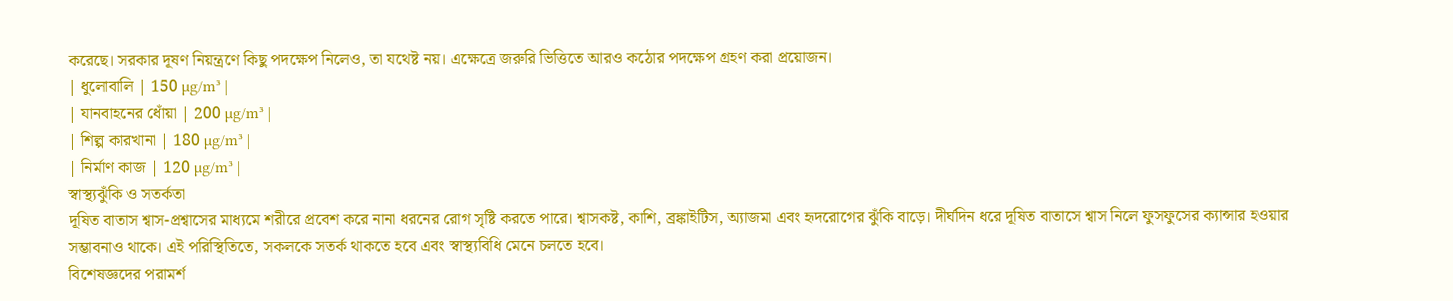করেছে। সরকার দূষণ নিয়ন্ত্রণে কিছু পদক্ষেপ নিলেও, তা যথেষ্ট নয়। এক্ষেত্রে জরুরি ভিত্তিতে আরও কঠোর পদক্ষেপ গ্রহণ করা প্রয়োজন।
| ধুলোবালি | 150 µg/m³ |
| যানবাহনের ধোঁয়া | 200 µg/m³ |
| শিল্প কারখানা | 180 µg/m³ |
| নির্মাণ কাজ | 120 µg/m³ |
স্বাস্থ্যঝুঁকি ও সতর্কতা
দূষিত বাতাস শ্বাস-প্রশ্বাসের মাধ্যমে শরীরে প্রবেশ করে নানা ধরনের রোগ সৃষ্টি করতে পারে। শ্বাসকষ্ট, কাশি, ব্রঙ্কাইটিস, অ্যাজমা এবং হৃদরোগের ঝুঁকি বাড়ে। দীর্ঘদিন ধরে দূষিত বাতাসে শ্বাস নিলে ফুসফুসের ক্যান্সার হওয়ার সম্ভাবনাও থাকে। এই পরিস্থিতিতে, সকলকে সতর্ক থাকতে হবে এবং স্বাস্থ্যবিধি মেনে চলতে হবে।
বিশেষজ্ঞদের পরামর্শ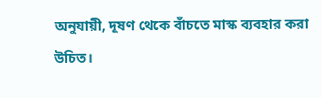অনুযায়ী, দূষণ থেকে বাঁচতে মাস্ক ব্যবহার করা উচিত।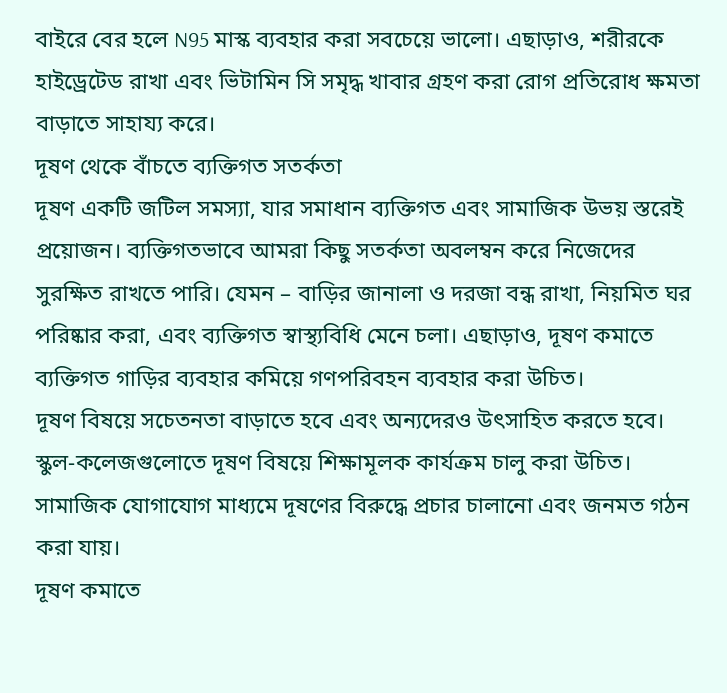বাইরে বের হলে N95 মাস্ক ব্যবহার করা সবচেয়ে ভালো। এছাড়াও, শরীরকে হাইড্রেটেড রাখা এবং ভিটামিন সি সমৃদ্ধ খাবার গ্রহণ করা রোগ প্রতিরোধ ক্ষমতা বাড়াতে সাহায্য করে।
দূষণ থেকে বাঁচতে ব্যক্তিগত সতর্কতা
দূষণ একটি জটিল সমস্যা, যার সমাধান ব্যক্তিগত এবং সামাজিক উভয় স্তরেই প্রয়োজন। ব্যক্তিগতভাবে আমরা কিছু সতর্কতা অবলম্বন করে নিজেদের সুরক্ষিত রাখতে পারি। যেমন – বাড়ির জানালা ও দরজা বন্ধ রাখা, নিয়মিত ঘর পরিষ্কার করা, এবং ব্যক্তিগত স্বাস্থ্যবিধি মেনে চলা। এছাড়াও, দূষণ কমাতে ব্যক্তিগত গাড়ির ব্যবহার কমিয়ে গণপরিবহন ব্যবহার করা উচিত।
দূষণ বিষয়ে সচেতনতা বাড়াতে হবে এবং অন্যদেরও উৎসাহিত করতে হবে। স্কুল-কলেজগুলোতে দূষণ বিষয়ে শিক্ষামূলক কার্যক্রম চালু করা উচিত। সামাজিক যোগাযোগ মাধ্যমে দূষণের বিরুদ্ধে প্রচার চালানো এবং জনমত গঠন করা যায়।
দূষণ কমাতে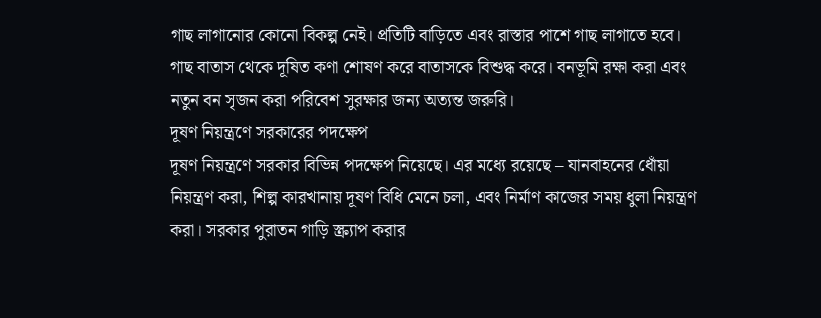গাছ লাগানোর কোনো বিকল্প নেই। প্রতিটি বাড়িতে এবং রাস্তার পাশে গাছ লাগাতে হবে। গাছ বাতাস থেকে দূষিত কণা শোষণ করে বাতাসকে বিশুদ্ধ করে। বনভূমি রক্ষা করা এবং নতুন বন সৃজন করা পরিবেশ সুরক্ষার জন্য অত্যন্ত জরুরি।
দূষণ নিয়ন্ত্রণে সরকারের পদক্ষেপ
দূষণ নিয়ন্ত্রণে সরকার বিভিন্ন পদক্ষেপ নিয়েছে। এর মধ্যে রয়েছে – যানবাহনের ধোঁয়া নিয়ন্ত্রণ করা, শিল্প কারখানায় দূষণ বিধি মেনে চলা, এবং নির্মাণ কাজের সময় ধুলা নিয়ন্ত্রণ করা। সরকার পুরাতন গাড়ি স্ক্র্যাপ করার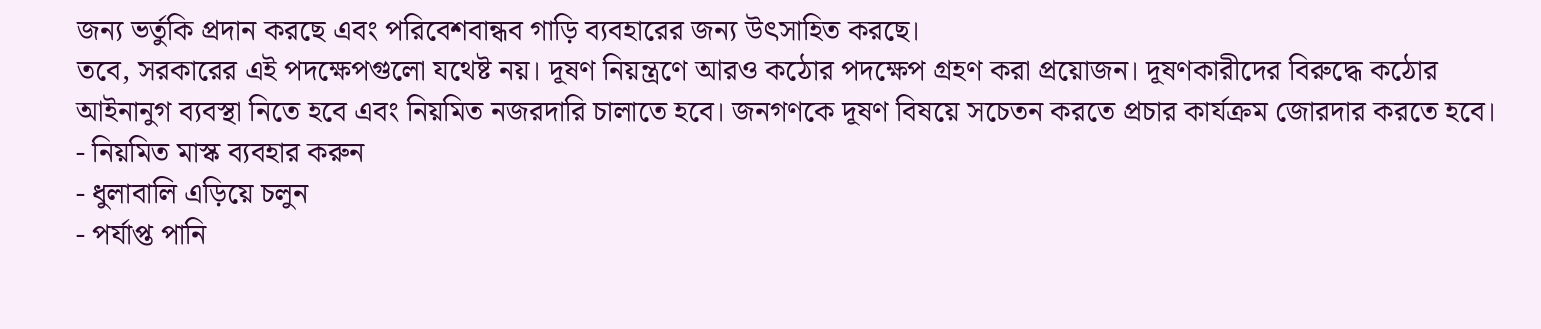জন্য ভর্তুকি প্রদান করছে এবং পরিবেশবান্ধব গাড়ি ব্যবহারের জন্য উৎসাহিত করছে।
তবে, সরকারের এই পদক্ষেপগুলো যথেষ্ট নয়। দূষণ নিয়ন্ত্রণে আরও কঠোর পদক্ষেপ গ্রহণ করা প্রয়োজন। দূষণকারীদের বিরুদ্ধে কঠোর আইনানুগ ব্যবস্থা নিতে হবে এবং নিয়মিত নজরদারি চালাতে হবে। জনগণকে দূষণ বিষয়ে সচেতন করতে প্রচার কার্যক্রম জোরদার করতে হবে।
- নিয়মিত মাস্ক ব্যবহার করুন
- ধুলাবালি এড়িয়ে চলুন
- পর্যাপ্ত পানি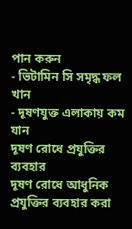পান করুন
- ভিটামিন সি সমৃদ্ধ ফল খান
- দূষণযুক্ত এলাকায় কম যান
দূষণ রোধে প্রযুক্তির ব্যবহার
দূষণ রোধে আধুনিক প্রযুক্তির ব্যবহার করা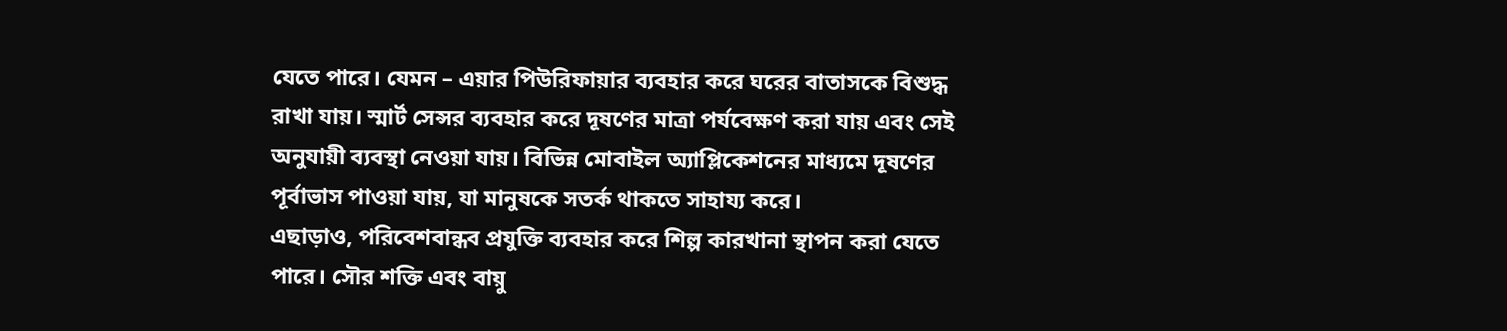যেতে পারে। যেমন – এয়ার পিউরিফায়ার ব্যবহার করে ঘরের বাতাসকে বিশুদ্ধ রাখা যায়। স্মার্ট সেন্সর ব্যবহার করে দূষণের মাত্রা পর্যবেক্ষণ করা যায় এবং সেই অনুযায়ী ব্যবস্থা নেওয়া যায়। বিভিন্ন মোবাইল অ্যাপ্লিকেশনের মাধ্যমে দূষণের পূর্বাভাস পাওয়া যায়, যা মানুষকে সতর্ক থাকতে সাহায্য করে।
এছাড়াও, পরিবেশবান্ধব প্রযুক্তি ব্যবহার করে শিল্প কারখানা স্থাপন করা যেতে পারে। সৌর শক্তি এবং বায়ু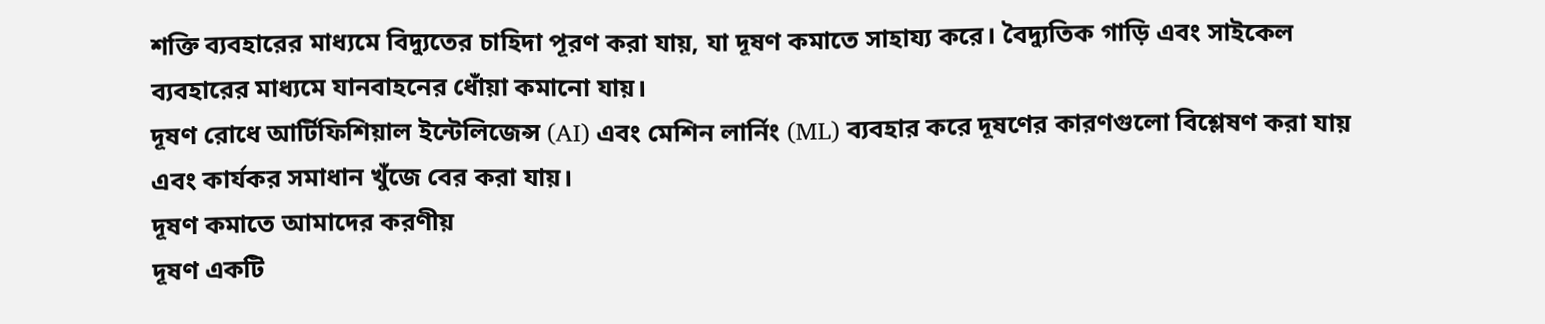শক্তি ব্যবহারের মাধ্যমে বিদ্যুতের চাহিদা পূরণ করা যায়, যা দূষণ কমাতে সাহায্য করে। বৈদ্যুতিক গাড়ি এবং সাইকেল ব্যবহারের মাধ্যমে যানবাহনের ধোঁয়া কমানো যায়।
দূষণ রোধে আর্টিফিশিয়াল ইন্টেলিজেন্স (AI) এবং মেশিন লার্নিং (ML) ব্যবহার করে দূষণের কারণগুলো বিশ্লেষণ করা যায় এবং কার্যকর সমাধান খুঁজে বের করা যায়।
দূষণ কমাতে আমাদের করণীয়
দূষণ একটি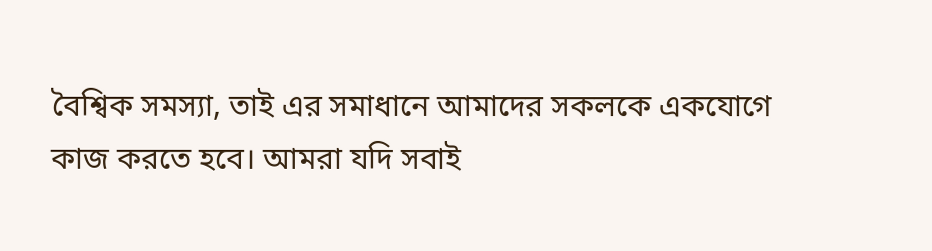বৈশ্বিক সমস্যা, তাই এর সমাধানে আমাদের সকলকে একযোগে কাজ করতে হবে। আমরা যদি সবাই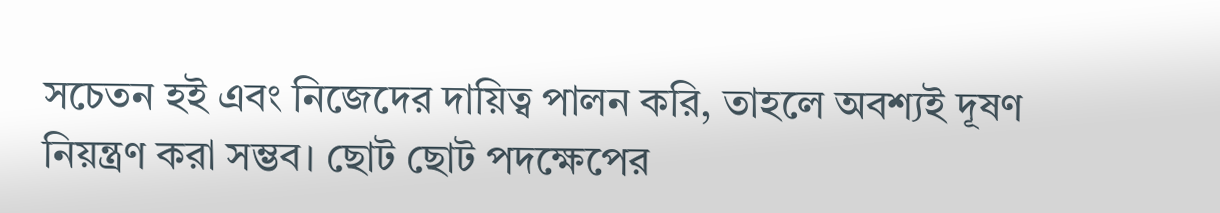সচেতন হই এবং নিজেদের দায়িত্ব পালন করি, তাহলে অবশ্যই দূষণ নিয়ন্ত্রণ করা সম্ভব। ছোট ছোট পদক্ষেপের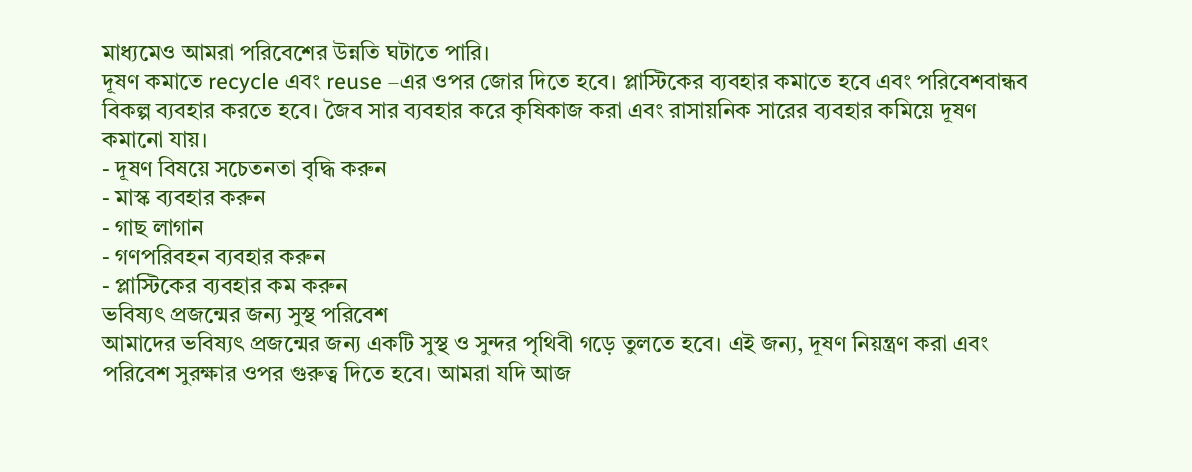মাধ্যমেও আমরা পরিবেশের উন্নতি ঘটাতে পারি।
দূষণ কমাতে recycle এবং reuse –এর ওপর জোর দিতে হবে। প্লাস্টিকের ব্যবহার কমাতে হবে এবং পরিবেশবান্ধব বিকল্প ব্যবহার করতে হবে। জৈব সার ব্যবহার করে কৃষিকাজ করা এবং রাসায়নিক সারের ব্যবহার কমিয়ে দূষণ কমানো যায়।
- দূষণ বিষয়ে সচেতনতা বৃদ্ধি করুন
- মাস্ক ব্যবহার করুন
- গাছ লাগান
- গণপরিবহন ব্যবহার করুন
- প্লাস্টিকের ব্যবহার কম করুন
ভবিষ্যৎ প্রজন্মের জন্য সুস্থ পরিবেশ
আমাদের ভবিষ্যৎ প্রজন্মের জন্য একটি সুস্থ ও সুন্দর পৃথিবী গড়ে তুলতে হবে। এই জন্য, দূষণ নিয়ন্ত্রণ করা এবং পরিবেশ সুরক্ষার ওপর গুরুত্ব দিতে হবে। আমরা যদি আজ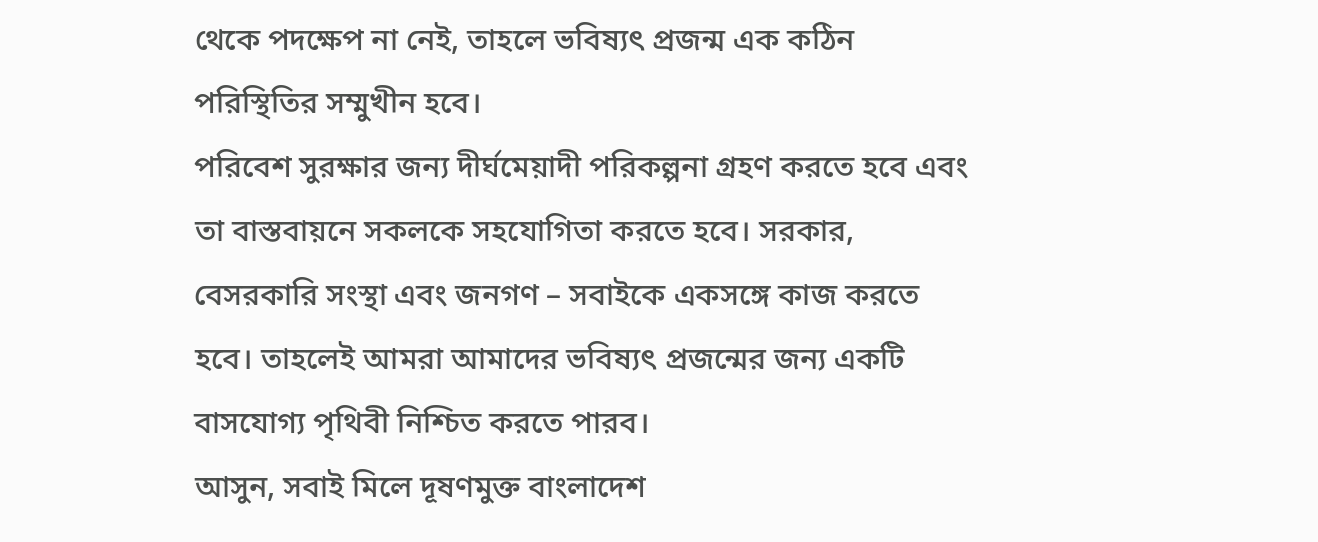থেকে পদক্ষেপ না নেই, তাহলে ভবিষ্যৎ প্রজন্ম এক কঠিন পরিস্থিতির সম্মুখীন হবে।
পরিবেশ সুরক্ষার জন্য দীর্ঘমেয়াদী পরিকল্পনা গ্রহণ করতে হবে এবং তা বাস্তবায়নে সকলকে সহযোগিতা করতে হবে। সরকার, বেসরকারি সংস্থা এবং জনগণ – সবাইকে একসঙ্গে কাজ করতে হবে। তাহলেই আমরা আমাদের ভবিষ্যৎ প্রজন্মের জন্য একটি বাসযোগ্য পৃথিবী নিশ্চিত করতে পারব।
আসুন, সবাই মিলে দূষণমুক্ত বাংলাদেশ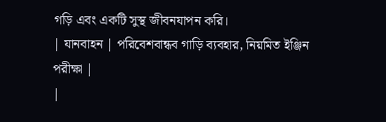গড়ি এবং একটি সুস্থ জীবনযাপন করি।
| যানবাহন | পরিবেশবান্ধব গাড়ি ব্যবহার, নিয়মিত ইঞ্জিন পরীক্ষা |
|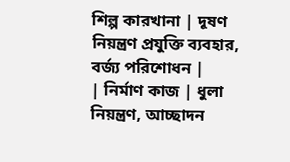শিল্প কারখানা | দূষণ নিয়ন্ত্রণ প্রযুক্তি ব্যবহার, বর্জ্য পরিশোধন |
| নির্মাণ কাজ | ধুলা নিয়ন্ত্রণ, আচ্ছাদন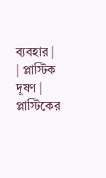ব্যবহার |
| প্লাস্টিক দূষণ | প্লাস্টিকের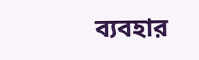ব্যবহার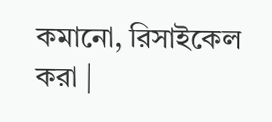কমানো, রিসাইকেল করা |